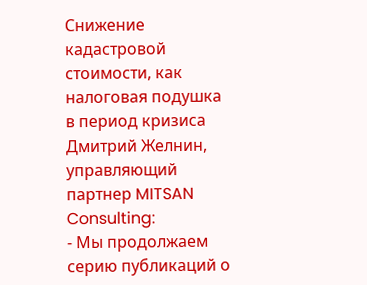Снижение кадастровой стоимости, как налоговая подушка в период кризиса
Дмитрий Желнин, управляющий партнер MITSAN Consulting:
- Мы продолжаем серию публикаций о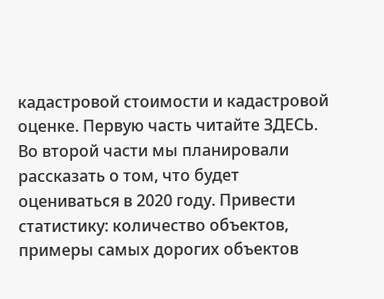кадастровой стоимости и кадастровой оценке. Первую часть читайте ЗДЕСЬ.
Во второй части мы планировали рассказать о том, что будет оцениваться в 2020 году. Привести статистику: количество объектов, примеры самых дорогих объектов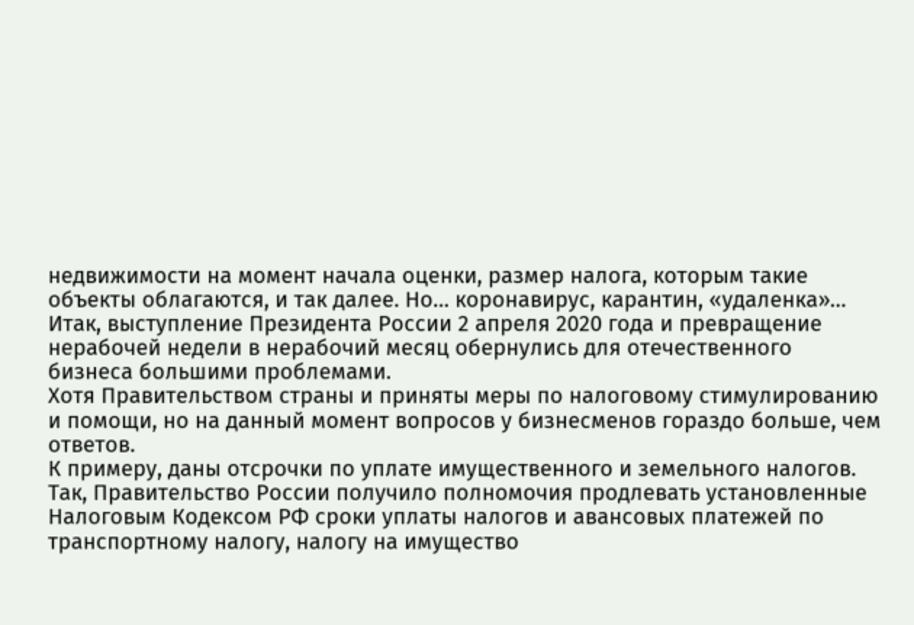недвижимости на момент начала оценки, размер налога, которым такие объекты облагаются, и так далее. Но… коронавирус, карантин, «удаленка»…
Итак, выступление Президента России 2 апреля 2020 года и превращение нерабочей недели в нерабочий месяц обернулись для отечественного бизнеса большими проблемами.
Хотя Правительством страны и приняты меры по налоговому стимулированию и помощи, но на данный момент вопросов у бизнесменов гораздо больше, чем ответов.
К примеру, даны отсрочки по уплате имущественного и земельного налогов. Так, Правительство России получило полномочия продлевать установленные Налоговым Кодексом РФ сроки уплаты налогов и авансовых платежей по транспортному налогу, налогу на имущество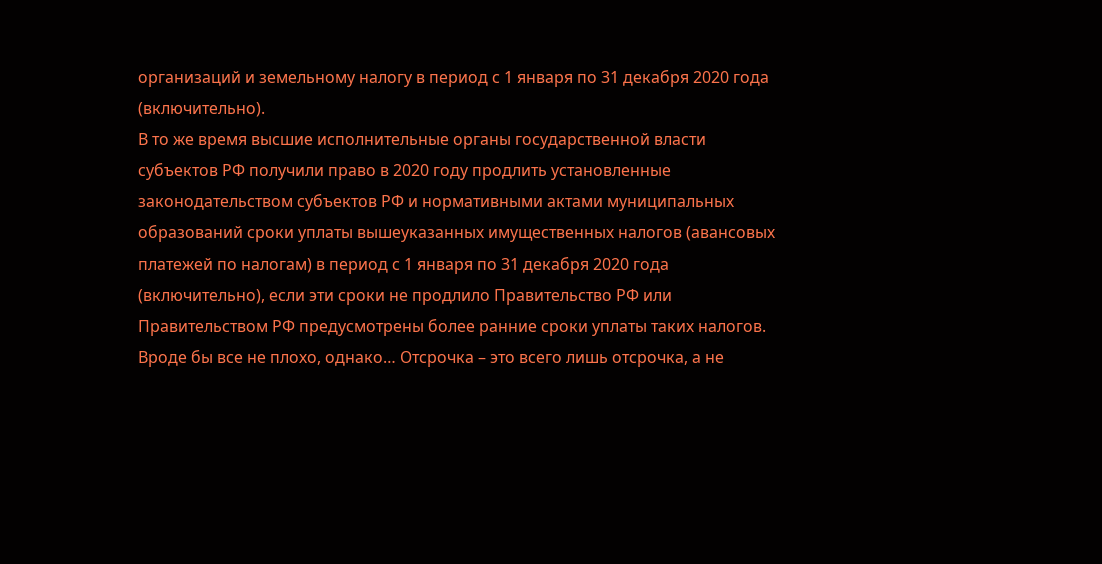организаций и земельному налогу в период с 1 января по 31 декабря 2020 года (включительно).
В то же время высшие исполнительные органы государственной власти субъектов РФ получили право в 2020 году продлить установленные законодательством субъектов РФ и нормативными актами муниципальных образований сроки уплаты вышеуказанных имущественных налогов (авансовых платежей по налогам) в период с 1 января по 31 декабря 2020 года (включительно), если эти сроки не продлило Правительство РФ или Правительством РФ предусмотрены более ранние сроки уплаты таких налогов.
Вроде бы все не плохо, однако… Отсрочка – это всего лишь отсрочка, а не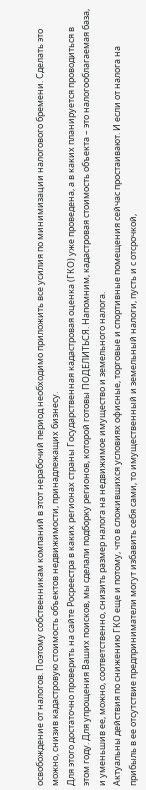освобождение от налогов. Поэтому собственникам компаний в этот нерабочий период необходимо приложить все усилия по минимизации налогового бремени. Сделать это можно, снизив кадастровую стоимость объектов недвижимости, принадлежащих бизнесу.
Для этого достаточно проверить на сайте Росреестра в каких регионах страны Государственная кадастровая оценка (ГКО) уже проведена, а в каких планируется проводиться в этом году. Для упрощения Ваших поисков, мы сделали подборку регионов, которой готовы ПОДЕЛИТЬСЯ. Напомним, кадастровая стоимость объекта – это налогооблагаемая база, и уменьшив ее, можно, соответственно, снизить размер налога на недвижимое имущество и земельного налога.
Актуальны действия по снижению ГКО еще и потому, что в сложившихся условиях офисные, торговые и спортивные помещения сейчас простаивают. И если от налога на прибыль в ее отсутствие предприниматели могут избавить себя сами, то имущественный и земельный налоги, пусть и с отсрочкой,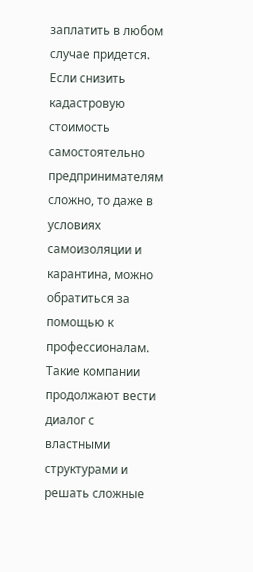заплатить в любом случае придется.
Если снизить кадастровую стоимость самостоятельно предпринимателям сложно, то даже в условиях самоизоляции и карантина, можно обратиться за помощью к профессионалам. Такие компании продолжают вести диалог с властными структурами и решать сложные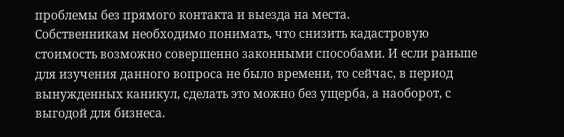проблемы без прямого контакта и выезда на места.
Собственникам необходимо понимать, что снизить кадастровую стоимость возможно совершенно законными способами. И если раньше для изучения данного вопроса не было времени, то сейчас, в период вынужденных каникул, сделать это можно без ущерба, а наоборот, с выгодой для бизнеса.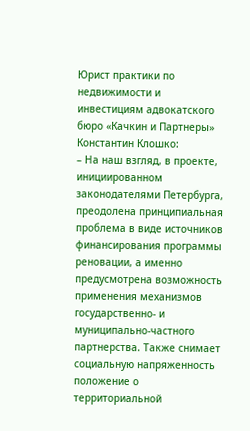Юрист практики по недвижимости и инвестициям адвокатского бюро «Качкин и Партнеры» Константин Клошко:
– На наш взгляд, в проекте, инициированном законодателями Петербурга, преодолена принципиальная проблема в виде источников финансирования программы реновации, а именно предусмотрена возможность применения механизмов государственно- и муниципально-частного партнерства. Также снимает социальную напряженность положение о территориальной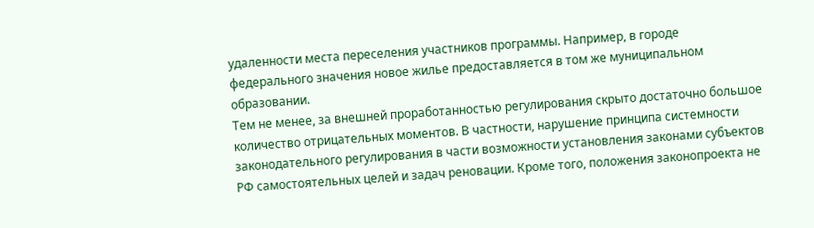удаленности места переселения участников программы. Например, в городе федерального значения новое жилье предоставляется в том же муниципальном образовании.
Тем не менее, за внешней проработанностью регулирования скрыто достаточно большое количество отрицательных моментов. В частности, нарушение принципа системности законодательного регулирования в части возможности установления законами субъектов РФ самостоятельных целей и задач реновации. Кроме того, положения законопроекта не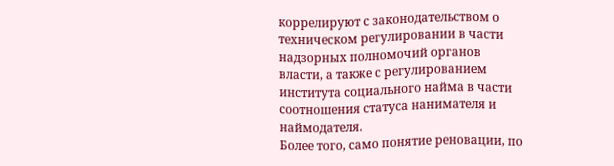коррелируют с законодательством о техническом регулировании в части надзорных полномочий органов власти, а также с регулированием института социального найма в части соотношения статуса нанимателя и наймодателя.
Более того, само понятие реновации, по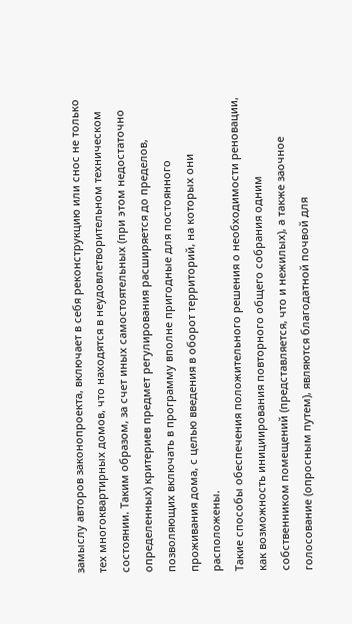замыслу авторов законопроекта, включает в себя реконструкцию или снос не только тех многоквартирных домов, что находятся в неудовлетворительном техническом состоянии. Таким образом, за счет иных самостоятельных (при этом недостаточно определенных) критериев предмет регулирования расширяется до пределов, позволяющих включать в программу вполне пригодные для постоянного проживания дома, с целью введения в оборот территорий, на которых они расположены.
Такие способы обеспечения положительного решения о необходимости реновации, как возможность инициирования повторного общего собрания одним собственником помещений (представляется, что и нежилых), а также заочное голосование (опросным путем), являются благодатной почвой для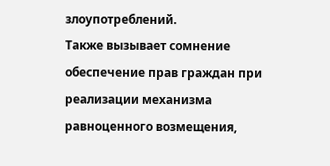злоупотреблений.
Также вызывает сомнение обеспечение прав граждан при реализации механизма равноценного возмещения,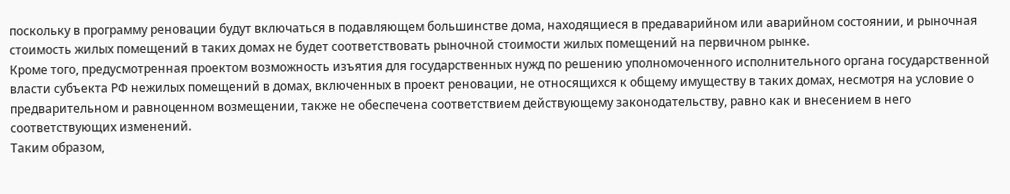поскольку в программу реновации будут включаться в подавляющем большинстве дома, находящиеся в предаварийном или аварийном состоянии, и рыночная стоимость жилых помещений в таких домах не будет соответствовать рыночной стоимости жилых помещений на первичном рынке.
Кроме того, предусмотренная проектом возможность изъятия для государственных нужд по решению уполномоченного исполнительного органа государственной власти субъекта РФ нежилых помещений в домах, включенных в проект реновации, не относящихся к общему имуществу в таких домах, несмотря на условие о предварительном и равноценном возмещении, также не обеспечена соответствием действующему законодательству, равно как и внесением в него соответствующих изменений.
Таким образом,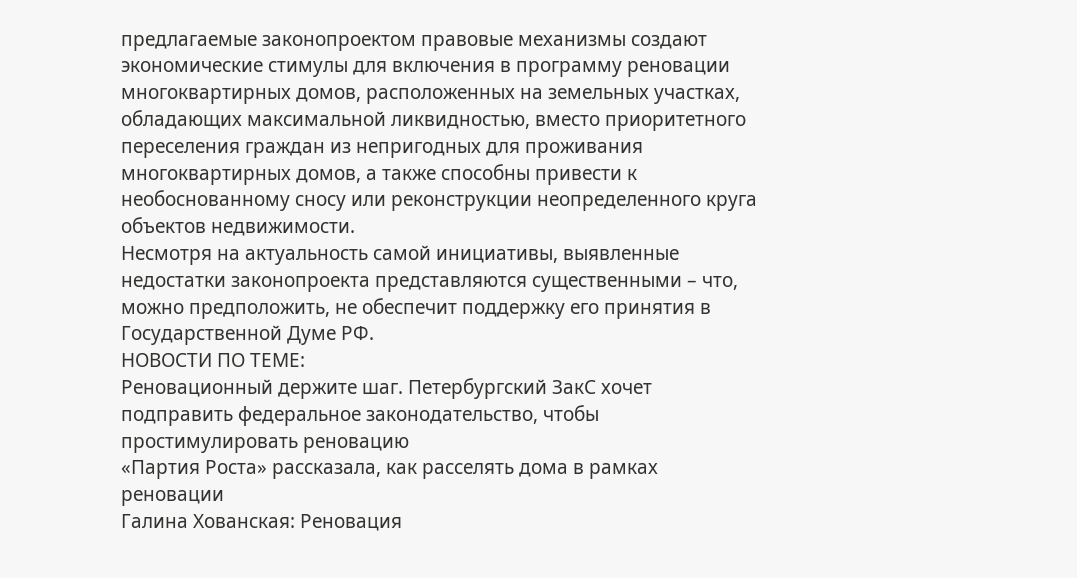предлагаемые законопроектом правовые механизмы создают экономические стимулы для включения в программу реновации многоквартирных домов, расположенных на земельных участках, обладающих максимальной ликвидностью, вместо приоритетного переселения граждан из непригодных для проживания многоквартирных домов, а также способны привести к необоснованному сносу или реконструкции неопределенного круга объектов недвижимости.
Несмотря на актуальность самой инициативы, выявленные недостатки законопроекта представляются существенными – что, можно предположить, не обеспечит поддержку его принятия в Государственной Думе РФ.
НОВОСТИ ПО ТЕМЕ:
Реновационный держите шаг. Петербургский ЗакС хочет подправить федеральное законодательство, чтобы простимулировать реновацию
«Партия Роста» рассказала, как расселять дома в рамках реновации
Галина Хованская: Реновация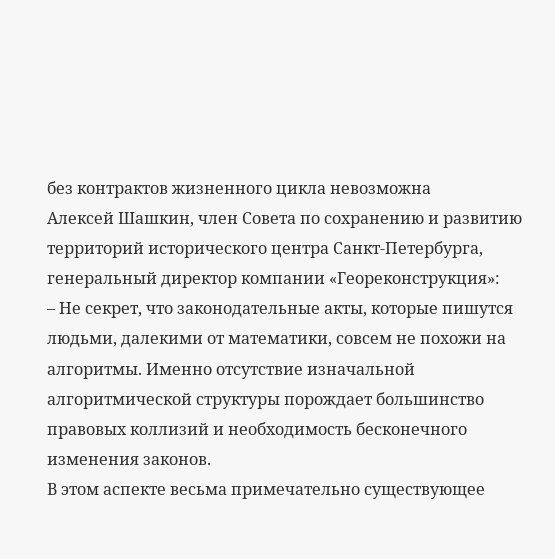без контрактов жизненного цикла невозможна
Алексей Шашкин, член Совета по сохранению и развитию территорий исторического центра Санкт-Петербурга, генеральный директор компании «Геореконструкция»:
– Не секрет, что законодательные акты, которые пишутся людьми, далекими от математики, совсем не похожи на алгоритмы. Именно отсутствие изначальной алгоритмической структуры порождает большинство правовых коллизий и необходимость бесконечного изменения законов.
В этом аспекте весьма примечательно существующее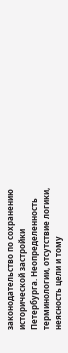законодательство по сохранению исторической застройки Петербурга. Неопределенность терминологии, отсутствие логики, неясность цели и тому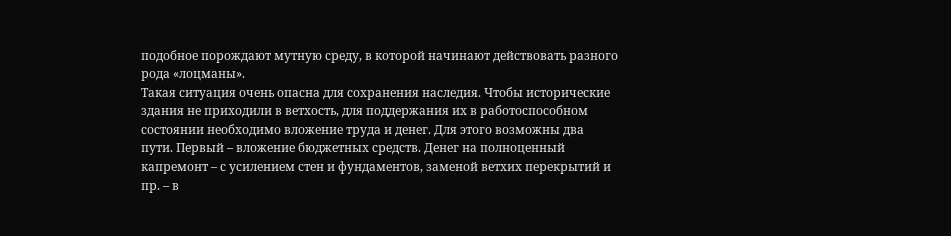подобное порождают мутную среду, в которой начинают действовать разного рода «лоцманы».
Такая ситуация очень опасна для сохранения наследия. Чтобы исторические здания не приходили в ветхость, для поддержания их в работоспособном состоянии необходимо вложение труда и денег. Для этого возможны два пути. Первый – вложение бюджетных средств. Денег на полноценный капремонт – с усилением стен и фундаментов, заменой ветхих перекрытий и пр. – в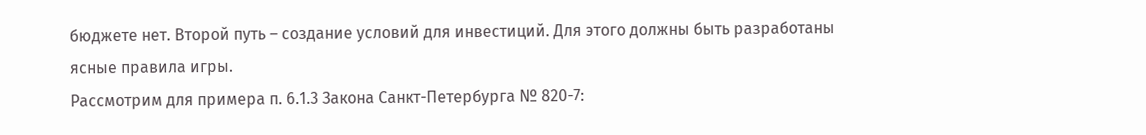бюджете нет. Второй путь – создание условий для инвестиций. Для этого должны быть разработаны ясные правила игры.
Рассмотрим для примера п. 6.1.3 Закона Санкт-Петербурга № 820-7: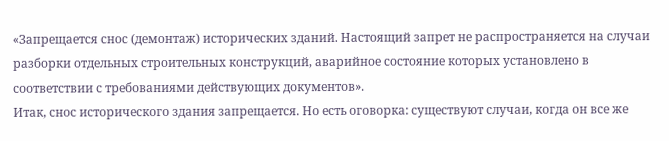«Запрещается снос (демонтаж) исторических зданий. Настоящий запрет не распространяется на случаи разборки отдельных строительных конструкций, аварийное состояние которых установлено в соответствии с требованиями действующих документов».
Итак, снос исторического здания запрещается. Но есть оговорка: существуют случаи, когда он все же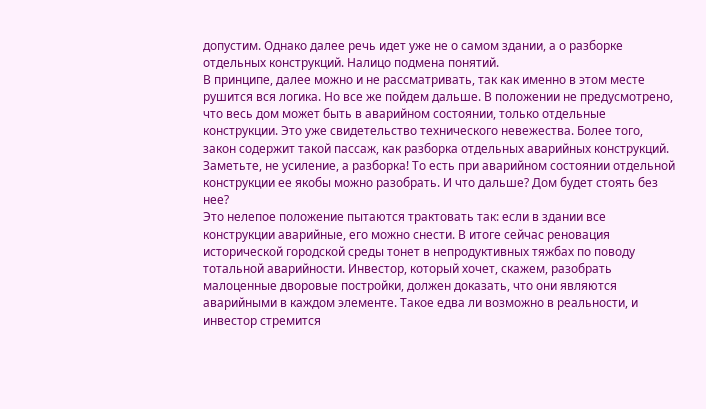допустим. Однако далее речь идет уже не о самом здании, а о разборке отдельных конструкций. Налицо подмена понятий.
В принципе, далее можно и не рассматривать, так как именно в этом месте рушится вся логика. Но все же пойдем дальше. В положении не предусмотрено, что весь дом может быть в аварийном состоянии, только отдельные конструкции. Это уже свидетельство технического невежества. Более того, закон содержит такой пассаж, как разборка отдельных аварийных конструкций. Заметьте, не усиление, а разборка! То есть при аварийном состоянии отдельной конструкции ее якобы можно разобрать. И что дальше? Дом будет стоять без нее?
Это нелепое положение пытаются трактовать так: если в здании все конструкции аварийные, его можно снести. В итоге сейчас реновация исторической городской среды тонет в непродуктивных тяжбах по поводу тотальной аварийности. Инвестор, который хочет, скажем, разобрать малоценные дворовые постройки, должен доказать, что они являются аварийными в каждом элементе. Такое едва ли возможно в реальности, и инвестор стремится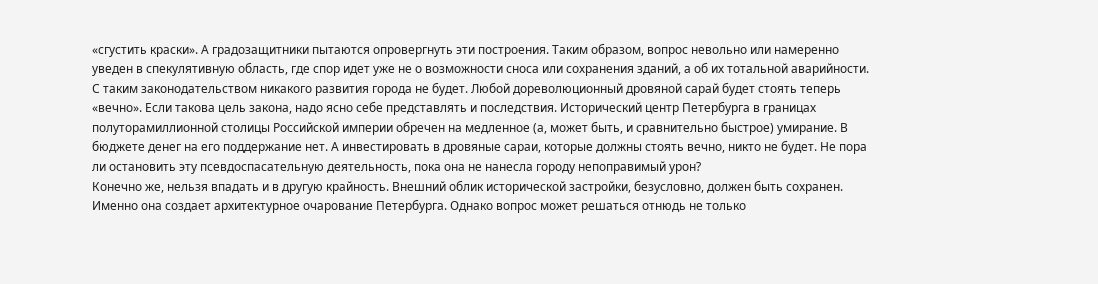«сгустить краски». А градозащитники пытаются опровергнуть эти построения. Таким образом, вопрос невольно или намеренно уведен в спекулятивную область, где спор идет уже не о возможности сноса или сохранения зданий, а об их тотальной аварийности.
С таким законодательством никакого развития города не будет. Любой дореволюционный дровяной сарай будет стоять теперь «вечно». Если такова цель закона, надо ясно себе представлять и последствия. Исторический центр Петербурга в границах полуторамиллионной столицы Российской империи обречен на медленное (а, может быть, и сравнительно быстрое) умирание. В бюджете денег на его поддержание нет. А инвестировать в дровяные сараи, которые должны стоять вечно, никто не будет. Не пора ли остановить эту псевдоспасательную деятельность, пока она не нанесла городу непоправимый урон?
Конечно же, нельзя впадать и в другую крайность. Внешний облик исторической застройки, безусловно, должен быть сохранен. Именно она создает архитектурное очарование Петербурга. Однако вопрос может решаться отнюдь не только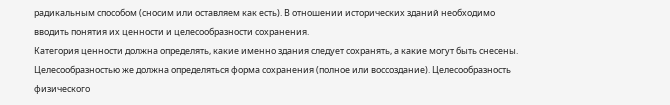радикальным способом (сносим или оставляем как есть). В отношении исторических зданий необходимо вводить понятия их ценности и целесообразности сохранения.
Категория ценности должна определять, какие именно здания следует сохранять, а какие могут быть снесены. Целесообразностью же должна определяться форма сохранения (полное или воссоздание). Целесообразность физического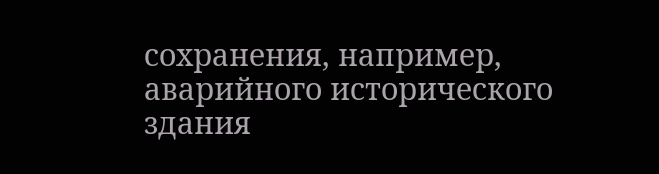сохранения, например, аварийного исторического здания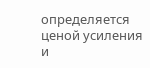определяется ценой усиления и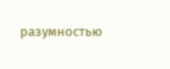разумностью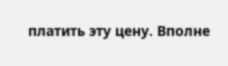платить эту цену. Вполне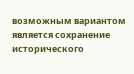возможным вариантом является сохранение исторического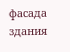фасада здания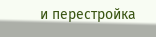и перестройка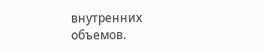внутренних объемов.